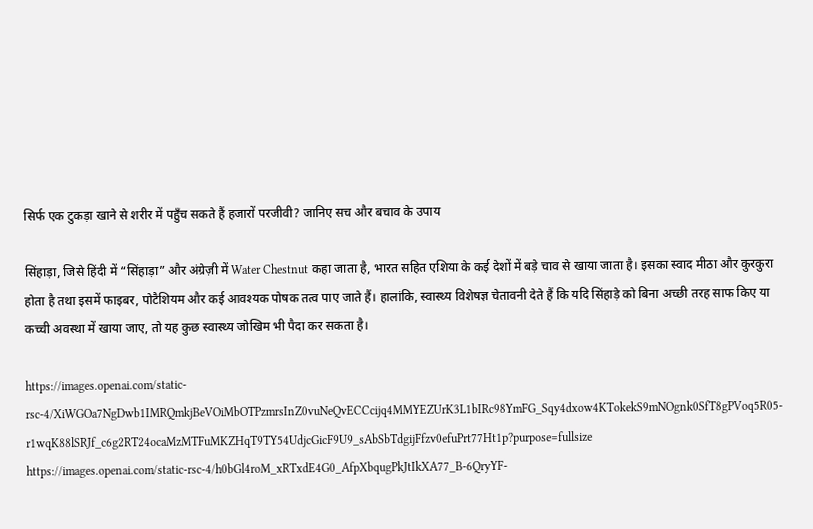सिर्फ एक टुकड़ा खाने से शरीर में पहुँच सकते हैं हजारों परजीवी? जानिए सच और बचाव के उपाय

सिंहाड़ा, जिसे हिंदी में “सिंहाड़ा” और अंग्रेज़ी में Water Chestnut कहा जाता है, भारत सहित एशिया के कई देशों में बड़े चाव से खाया जाता है। इसका स्वाद मीठा और कुरकुरा होता है तथा इसमें फाइबर, पोटैशियम और कई आवश्यक पोषक तत्व पाए जाते हैं। हालांकि, स्वास्थ्य विशेषज्ञ चेतावनी देते हैं कि यदि सिंहाड़े को बिना अच्छी तरह साफ किए या कच्ची अवस्था में खाया जाए, तो यह कुछ स्वास्थ्य जोखिम भी पैदा कर सकता है।

https://images.openai.com/static-rsc-4/XiWGOa7NgDwb1IMRQmkjBeVOiMbOTPzmrsInZ0vuNeQvECCcijq4MMYEZUrK3L1bIRc98YmFG_Sqy4dxow4KTokekS9mNOgnk0SfT8gPVoq5R05-r1wqK88lSRJf_c6g2RT24ocaMzMTFuMKZHqT9TY54UdjcGicF9U9_sAbSbTdgijFfzv0efuPrt77Ht1p?purpose=fullsize
https://images.openai.com/static-rsc-4/h0bGl4roM_xRTxdE4G0_AfpXbqugPkJtIkXA77_B-6QryYF-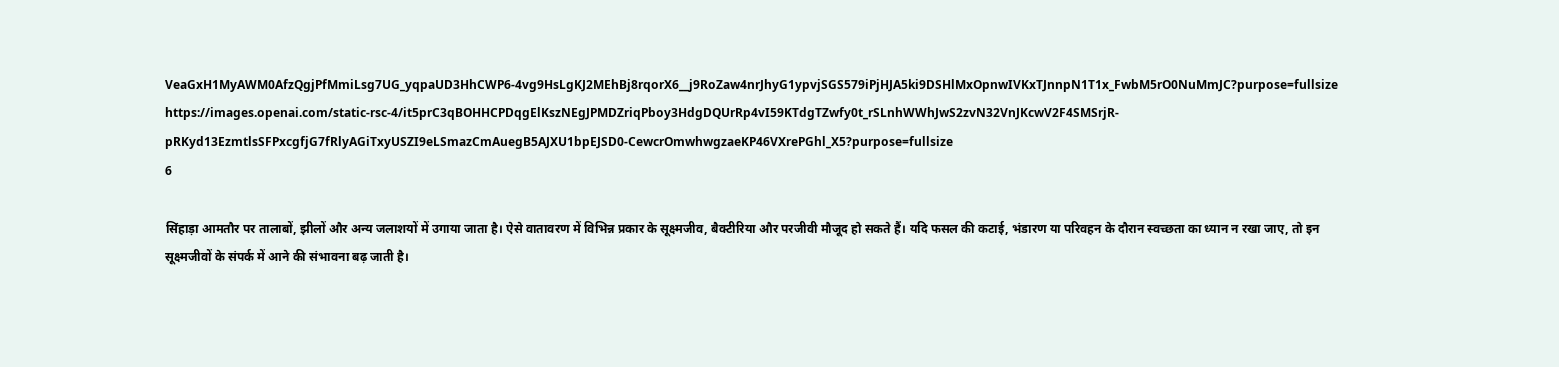VeaGxH1MyAWM0AfzQgjPfMmiLsg7UG_yqpaUD3HhCWP6-4vg9HsLgKJ2MEhBj8rqorX6__j9RoZaw4nrJhyG1ypvjSGS579iPjHJA5ki9DSHlMxOpnwIVKxTJnnpN1T1x_FwbM5rO0NuMmJC?purpose=fullsize
https://images.openai.com/static-rsc-4/it5prC3qBOHHCPDqgElKszNEgJPMDZriqPboy3HdgDQUrRp4vI59KTdgTZwfy0t_rSLnhWWhJwS2zvN32VnJKcwV2F4SMSrjR-pRKyd13EzmtlsSFPxcgfjG7fRlyAGiTxyUSZI9eLSmazCmAuegB5AJXU1bpEJSD0-CewcrOmwhwgzaeKP46VXrePGhl_X5?purpose=fullsize
6

सिंहाड़ा आमतौर पर तालाबों, झीलों और अन्य जलाशयों में उगाया जाता है। ऐसे वातावरण में विभिन्न प्रकार के सूक्ष्मजीव, बैक्टीरिया और परजीवी मौजूद हो सकते हैं। यदि फसल की कटाई, भंडारण या परिवहन के दौरान स्वच्छता का ध्यान न रखा जाए, तो इन सूक्ष्मजीवों के संपर्क में आने की संभावना बढ़ जाती है।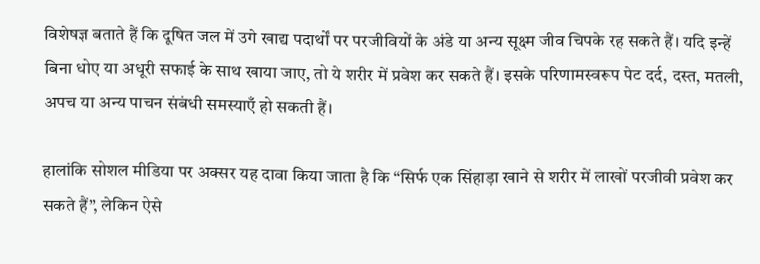विशेषज्ञ बताते हैं कि दूषित जल में उगे खाद्य पदार्थों पर परजीवियों के अंडे या अन्य सूक्ष्म जीव चिपके रह सकते हैं। यदि इन्हें बिना धोए या अधूरी सफाई के साथ खाया जाए, तो ये शरीर में प्रवेश कर सकते हैं। इसके परिणामस्वरूप पेट दर्द, दस्त, मतली, अपच या अन्य पाचन संबंधी समस्याएँ हो सकती हैं।

हालांकि सोशल मीडिया पर अक्सर यह दावा किया जाता है कि “सिर्फ एक सिंहाड़ा खाने से शरीर में लाखों परजीवी प्रवेश कर सकते हैं”, लेकिन ऐसे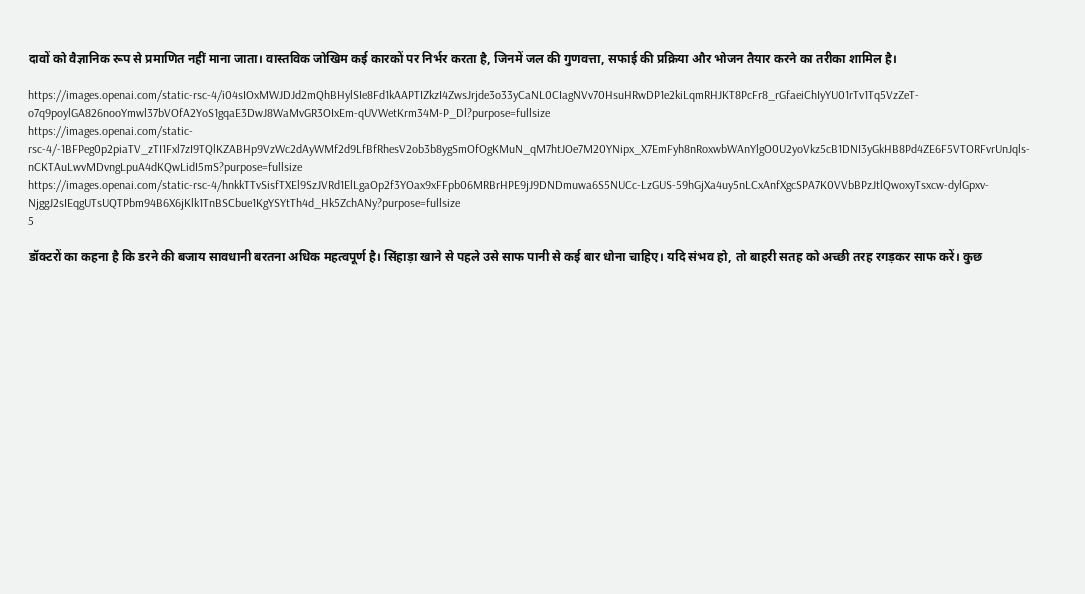दावों को वैज्ञानिक रूप से प्रमाणित नहीं माना जाता। वास्तविक जोखिम कई कारकों पर निर्भर करता है, जिनमें जल की गुणवत्ता, सफाई की प्रक्रिया और भोजन तैयार करने का तरीका शामिल है।

https://images.openai.com/static-rsc-4/i04sIOxMWJDJd2mQhBHylSIe8Fd1kAAPTIZkzI4ZwsJrjde3o33yCaNL0CIagNVv70HsuHRwDP1e2kiLqmRHJKT8PcFr8_rGfaeiChIyYU01rTv1Tq5VzZeT-o7q9poylGA826nooYmwl37bVOfA2YoS1gqaE3DwJ8WaMvGR3OIxEm-qUVWetKrm34M-P_Dl?purpose=fullsize
https://images.openai.com/static-rsc-4/-1BFPeg0p2piaTV_zTI1Fxl7zI9TQlKZABHp9VzWc2dAyWMf2d9LfBfRhesV2ob3b8ygSmOfOgKMuN_qM7htJOe7M20YNipx_X7EmFyh8nRoxwbWAnYlgO0U2yoVkz5cB1DNI3yGkHB8Pd4ZE6F5VTORFvrUnJqls-nCKTAuLwvMDvngLpuA4dKQwLidI5mS?purpose=fullsize
https://images.openai.com/static-rsc-4/hnkkTTvSisfTXEl9SzJVRd1ElLgaOp2f3YOax9xFFpb06MRBrHPE9jJ9DNDmuwa6S5NUCc-LzGUS-59hGjXa4uy5nLCxAnfXgcSPA7K0VVbBPzJtlQwoxyTsxcw-dylGpxv-NjggJ2sIEqgUTsUQTPbm94B6X6jKlk1TnBSCbue1KgYSYtTh4d_Hk5ZchANy?purpose=fullsize
5

डॉक्टरों का कहना है कि डरने की बजाय सावधानी बरतना अधिक महत्वपूर्ण है। सिंहाड़ा खाने से पहले उसे साफ पानी से कई बार धोना चाहिए। यदि संभव हो, तो बाहरी सतह को अच्छी तरह रगड़कर साफ करें। कुछ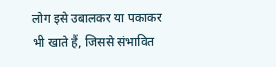लोग इसे उबालकर या पकाकर भी खाते हैं, जिससे संभावित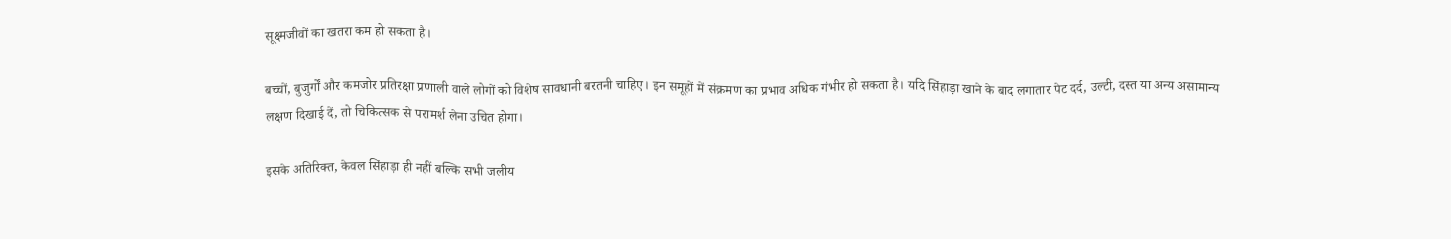सूक्ष्मजीवों का खतरा कम हो सकता है।

बच्चों, बुजुर्गों और कमजोर प्रतिरक्षा प्रणाली वाले लोगों को विशेष सावधानी बरतनी चाहिए। इन समूहों में संक्रमण का प्रभाव अधिक गंभीर हो सकता है। यदि सिंहाड़ा खाने के बाद लगातार पेट दर्द, उल्टी, दस्त या अन्य असामान्य लक्षण दिखाई दें, तो चिकित्सक से परामर्श लेना उचित होगा।

इसके अतिरिक्त, केवल सिंहाड़ा ही नहीं बल्कि सभी जलीय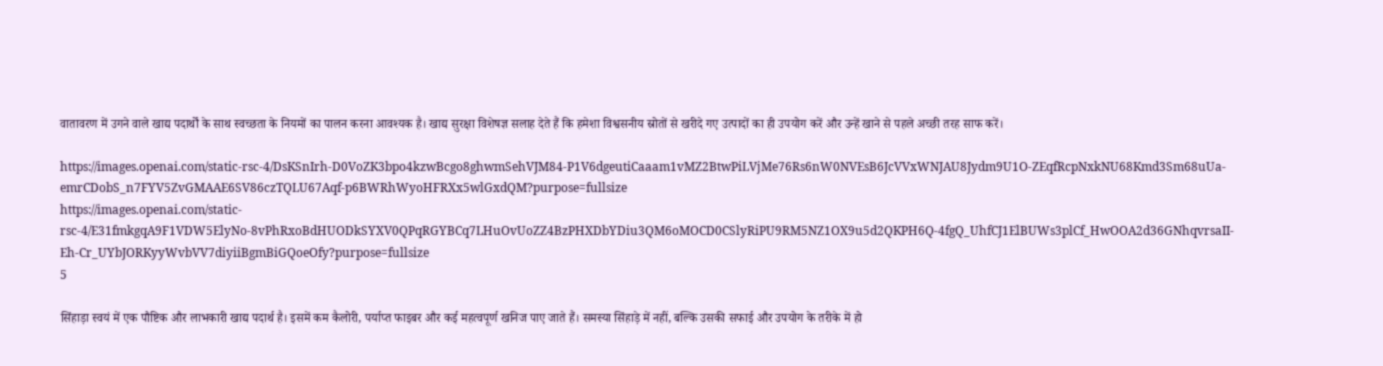वातावरण में उगने वाले खाद्य पदार्थों के साथ स्वच्छता के नियमों का पालन करना आवश्यक है। खाद्य सुरक्षा विशेषज्ञ सलाह देते हैं कि हमेशा विश्वसनीय स्रोतों से खरीदे गए उत्पादों का ही उपयोग करें और उन्हें खाने से पहले अच्छी तरह साफ करें।

https://images.openai.com/static-rsc-4/DsKSnIrh-D0VoZK3bpo4kzwBcgo8ghwmSehVJM84-P1V6dgeutiCaaam1vMZ2BtwPiLVjMe76Rs6nW0NVEsB6JcVVxWNJAU8Jydm9U1O-ZEqfRcpNxkNU68Kmd3Sm68uUa-emrCDobS_n7FYV5ZvGMAAE6SV86czTQLU67Aqf-p6BWRhWyoHFRXx5wlGxdQM?purpose=fullsize
https://images.openai.com/static-rsc-4/E31fmkgqA9F1VDW5ElyNo-8vPhRxoBdHUODkSYXV0QPqRGYBCq7LHuOvUoZZ4BzPHXDbYDiu3QM6oMOCD0CSlyRiPU9RM5NZ1OX9u5d2QKPH6Q-4fgQ_UhfCJ1ElBUWs3plCf_HwOOA2d36GNhqvrsaII-Eh-Cr_UYbJORKyyWvbVV7diyiiBgmBiGQoeOfy?purpose=fullsize
5

सिंहाड़ा स्वयं में एक पौष्टिक और लाभकारी खाद्य पदार्थ है। इसमें कम कैलोरी, पर्याप्त फाइबर और कई महत्वपूर्ण खनिज पाए जाते हैं। समस्या सिंहाड़े में नहीं, बल्कि उसकी सफाई और उपयोग के तरीके में हो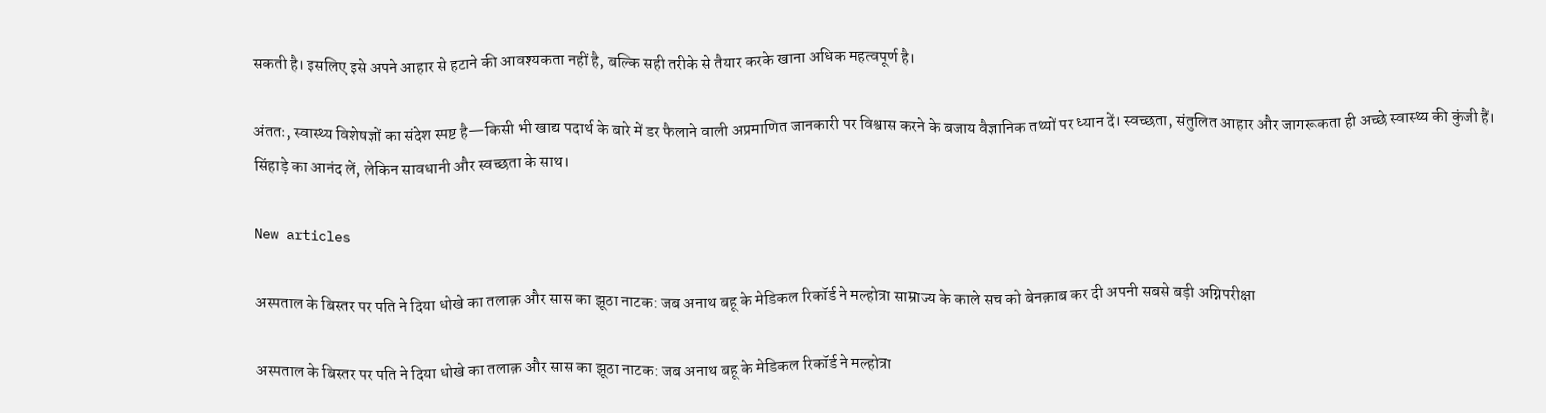सकती है। इसलिए इसे अपने आहार से हटाने की आवश्यकता नहीं है, बल्कि सही तरीके से तैयार करके खाना अधिक महत्वपूर्ण है।

अंततः, स्वास्थ्य विशेषज्ञों का संदेश स्पष्ट है—किसी भी खाद्य पदार्थ के बारे में डर फैलाने वाली अप्रमाणित जानकारी पर विश्वास करने के बजाय वैज्ञानिक तथ्यों पर ध्यान दें। स्वच्छता, संतुलित आहार और जागरूकता ही अच्छे स्वास्थ्य की कुंजी हैं। सिंहाड़े का आनंद लें, लेकिन सावधानी और स्वच्छता के साथ।

New articles

अस्पताल के बिस्तर पर पति ने दिया धोखे का तलाक़ और सास का झूठा नाटक: जब अनाथ बहू के मेडिकल रिकॉर्ड ने मल्होत्रा साम्राज्य के काले सच को बेनक़ाब कर दी अपनी सबसे बड़ी अग्निपरीक्षा

अस्पताल के बिस्तर पर पति ने दिया धोखे का तलाक़ और सास का झूठा नाटक: जब अनाथ बहू के मेडिकल रिकॉर्ड ने मल्होत्रा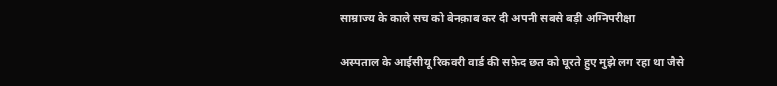साम्राज्य के काले सच को बेनक़ाब कर दी अपनी सबसे बड़ी अग्निपरीक्षा

अस्पताल के आईसीयू रिकवरी वार्ड की सफ़ेद छत को घूरते हुए मुझे लग रहा था जैसे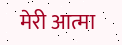मेरी आत्मा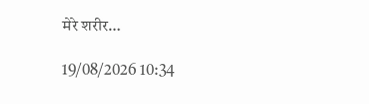मेरे शरीर…

19/08/2026 10:34